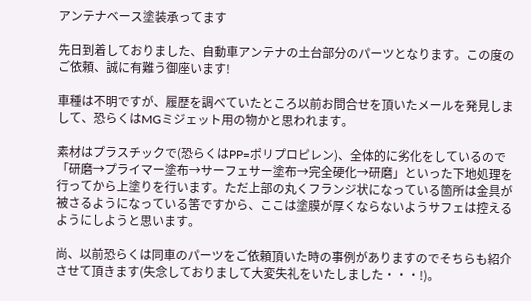アンテナベース塗装承ってます

先日到着しておりました、自動車アンテナの土台部分のパーツとなります。この度のご依頼、誠に有難う御座います!

車種は不明ですが、履歴を調べていたところ以前お問合せを頂いたメールを発見しまして、恐らくはMGミジェット用の物かと思われます。

素材はプラスチックで(恐らくはPP=ポリプロピレン)、全体的に劣化をしているので「研磨→プライマー塗布→サーフェサー塗布→完全硬化→研磨」といった下地処理を行ってから上塗りを行います。ただ上部の丸くフランジ状になっている箇所は金具が被さるようになっている筈ですから、ここは塗膜が厚くならないようサフェは控えるようにしようと思います。

尚、以前恐らくは同車のパーツをご依頼頂いた時の事例がありますのでそちらも紹介させて頂きます(失念しておりまして大変失礼をいたしました・・・!)。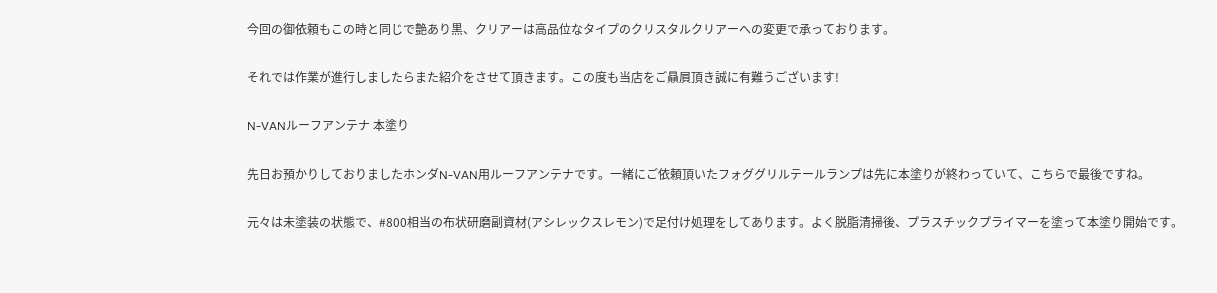今回の御依頼もこの時と同じで艶あり黒、クリアーは高品位なタイプのクリスタルクリアーへの変更で承っております。

それでは作業が進行しましたらまた紹介をさせて頂きます。この度も当店をご贔屓頂き誠に有難うございます!

N-VANルーフアンテナ 本塗り

先日お預かりしておりましたホンダN-VAN用ルーフアンテナです。一緒にご依頼頂いたフォググリルテールランプは先に本塗りが終わっていて、こちらで最後ですね。

元々は未塗装の状態で、#800相当の布状研磨副資材(アシレックスレモン)で足付け処理をしてあります。よく脱脂清掃後、プラスチックプライマーを塗って本塗り開始です。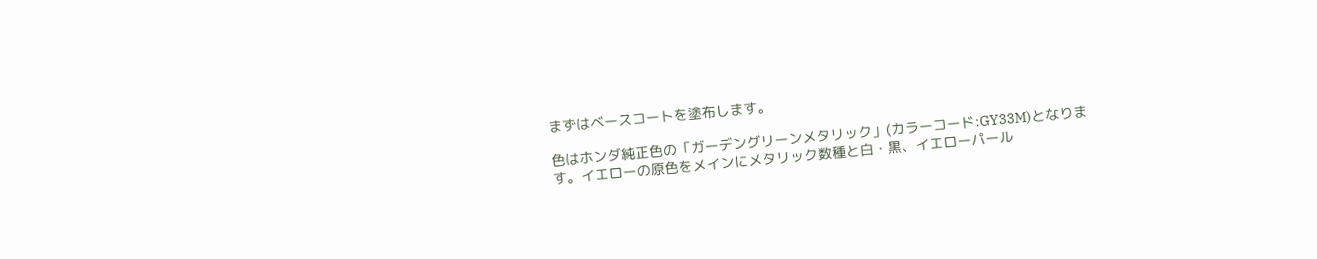まずはベースコートを塗布します。

色はホンダ純正色の「ガーデングリーンメタリック」(カラーコード:GY33M)となります。イエローの原色をメインにメタリック数種と白・黒、イエローパール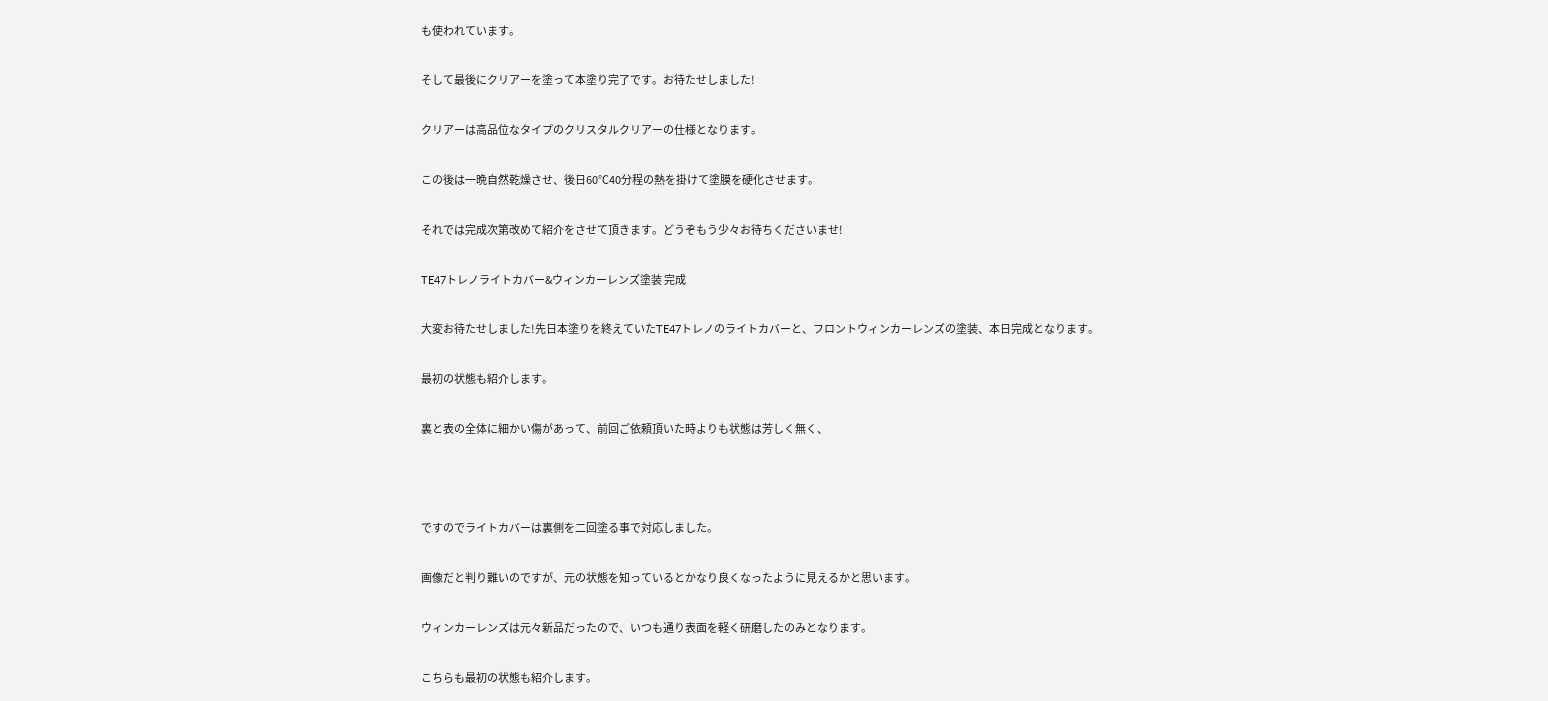も使われています。

そして最後にクリアーを塗って本塗り完了です。お待たせしました!

クリアーは高品位なタイプのクリスタルクリアーの仕様となります。

この後は一晩自然乾燥させ、後日60℃40分程の熱を掛けて塗膜を硬化させます。

それでは完成次第改めて紹介をさせて頂きます。どうぞもう少々お待ちくださいませ!

TE47トレノライトカバー&ウィンカーレンズ塗装 完成

大変お待たせしました!先日本塗りを終えていたTE47トレノのライトカバーと、フロントウィンカーレンズの塗装、本日完成となります。

最初の状態も紹介します。

裏と表の全体に細かい傷があって、前回ご依頼頂いた時よりも状態は芳しく無く、



ですのでライトカバーは裏側を二回塗る事で対応しました。

画像だと判り難いのですが、元の状態を知っているとかなり良くなったように見えるかと思います。

ウィンカーレンズは元々新品だったので、いつも通り表面を軽く研磨したのみとなります。

こちらも最初の状態も紹介します。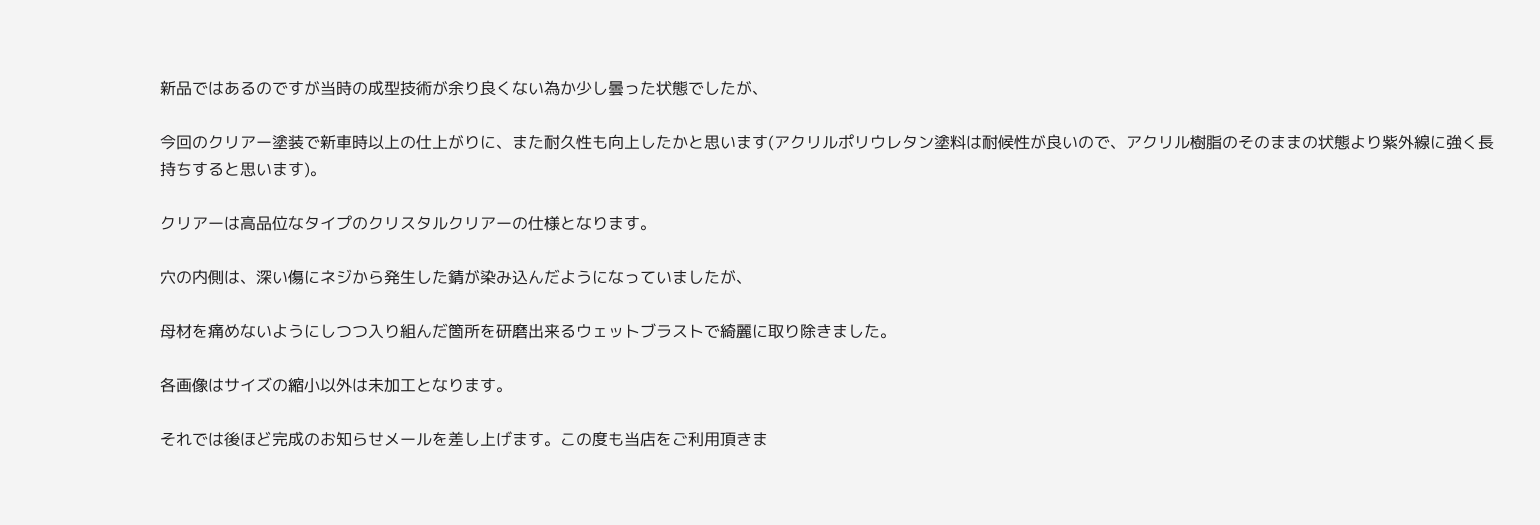新品ではあるのですが当時の成型技術が余り良くない為か少し曇った状態でしたが、

今回のクリアー塗装で新車時以上の仕上がりに、また耐久性も向上したかと思います(アクリルポリウレタン塗料は耐候性が良いので、アクリル樹脂のそのままの状態より紫外線に強く長持ちすると思います)。

クリアーは高品位なタイプのクリスタルクリアーの仕様となります。

穴の内側は、深い傷にネジから発生した錆が染み込んだようになっていましたが、

母材を痛めないようにしつつ入り組んだ箇所を研磨出来るウェットブラストで綺麗に取り除きました。

各画像はサイズの縮小以外は未加工となります。

それでは後ほど完成のお知らせメールを差し上げます。この度も当店をご利用頂きま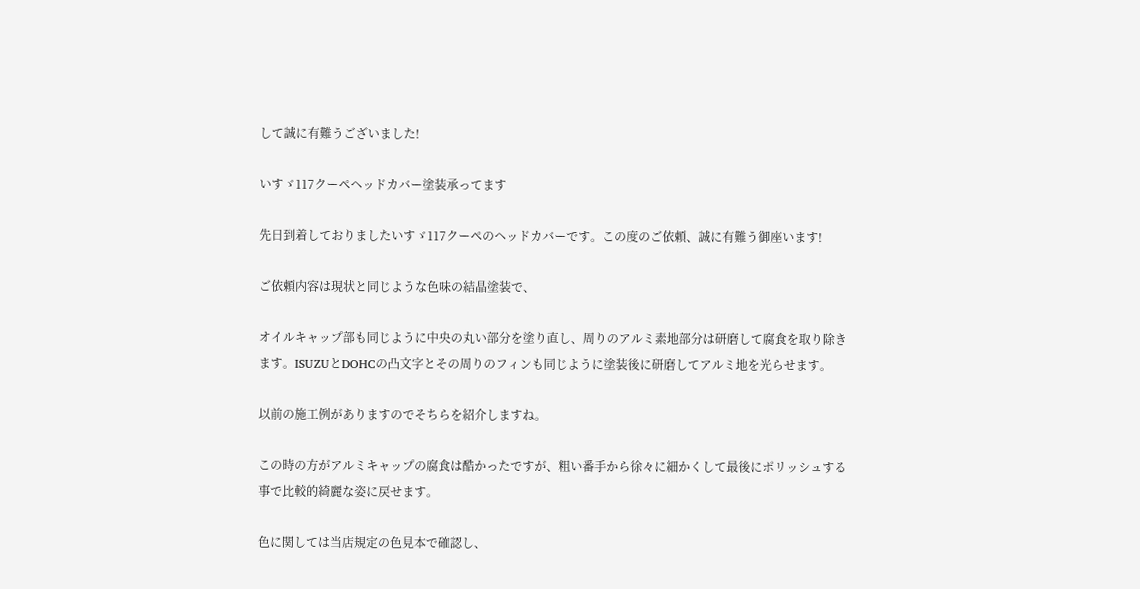して誠に有難うございました!

いすゞ117クーペヘッドカバー塗装承ってます

先日到着しておりましたいすゞ117クーペのヘッドカバーです。この度のご依頼、誠に有難う御座います!

ご依頼内容は現状と同じような色味の結晶塗装で、

オイルキャップ部も同じように中央の丸い部分を塗り直し、周りのアルミ素地部分は研磨して腐食を取り除きます。ISUZUとDOHCの凸文字とその周りのフィンも同じように塗装後に研磨してアルミ地を光らせます。

以前の施工例がありますのでそちらを紹介しますね。

この時の方がアルミキャップの腐食は酷かったですが、粗い番手から徐々に細かくして最後にポリッシュする事で比較的綺麗な姿に戻せます。

色に関しては当店規定の色見本で確認し、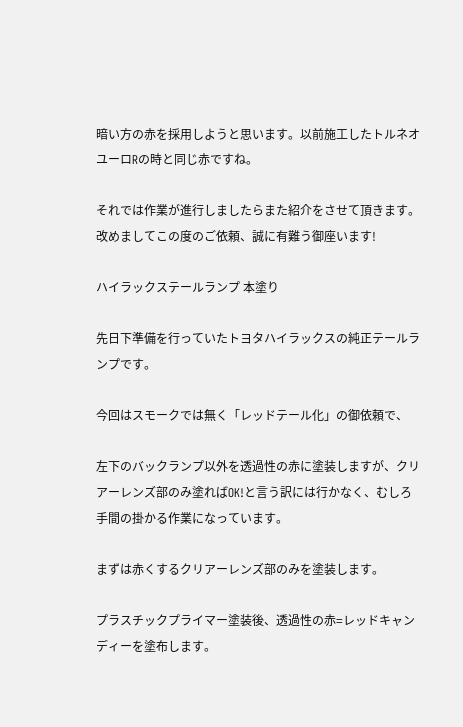暗い方の赤を採用しようと思います。以前施工したトルネオユーロRの時と同じ赤ですね。

それでは作業が進行しましたらまた紹介をさせて頂きます。改めましてこの度のご依頼、誠に有難う御座います!

ハイラックステールランプ 本塗り

先日下準備を行っていたトヨタハイラックスの純正テールランプです。

今回はスモークでは無く「レッドテール化」の御依頼で、

左下のバックランプ以外を透過性の赤に塗装しますが、クリアーレンズ部のみ塗ればOK!と言う訳には行かなく、むしろ手間の掛かる作業になっています。

まずは赤くするクリアーレンズ部のみを塗装します。

プラスチックプライマー塗装後、透過性の赤=レッドキャンディーを塗布します。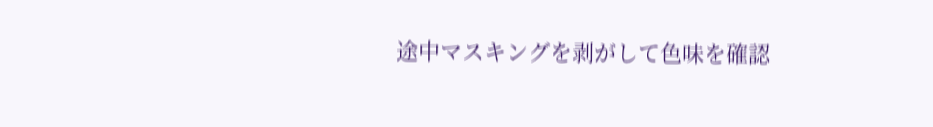途中マスキングを剥がして色味を確認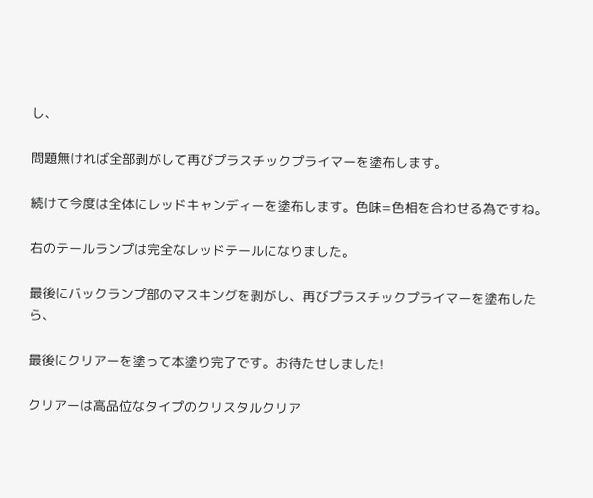し、

問題無ければ全部剥がして再びプラスチックプライマーを塗布します。

続けて今度は全体にレッドキャンディーを塗布します。色味=色相を合わせる為ですね。

右のテールランプは完全なレッドテールになりました。

最後にバックランプ部のマスキングを剥がし、再びプラスチックプライマーを塗布したら、

最後にクリアーを塗って本塗り完了です。お待たせしました!

クリアーは高品位なタイプのクリスタルクリア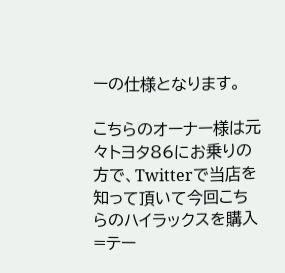ーの仕様となります。

こちらのオーナー様は元々トヨタ86にお乗りの方で、Twitterで当店を知って頂いて今回こちらのハイラックスを購入=テー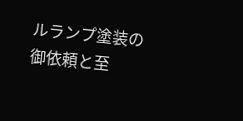ルランプ塗装の御依頼と至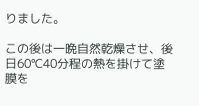りました。

この後は一晩自然乾燥させ、後日60℃40分程の熱を掛けて塗膜を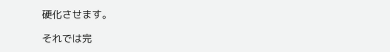硬化させます。

それでは完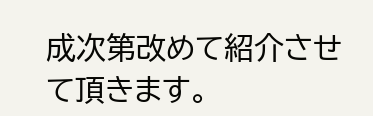成次第改めて紹介させて頂きます。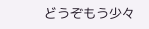どうぞもう少々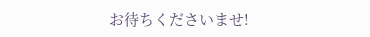お待ちくださいませ!